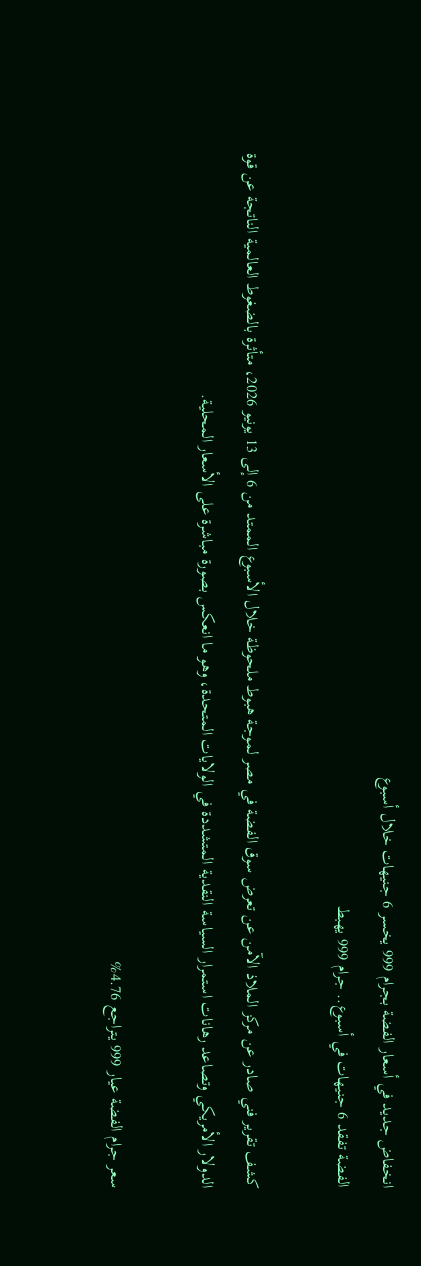انخفاض جديد في أسعار الفضة بجرام 999 يخسر 6 جنيهات خلال أسبوع
الفضة تفقد 6 جنيهات في أسبوع.. جرام 999 يهبط

كشف تقرير فني صادر عن مركز الملاذ الآمن عن تعرض سوق الفضة في مصر لموجة هبوط ملحوظة خلال الأسبوع الممتد من 6 إلى 13 يونيو 2026، متأثرة بالضغوط العالمية الناتجة عن قوة الدولار الأمريكي وتصاعد رهانات استمرار السياسة النقدية المتشددة في الولايات المتحدة، وهو ما انعكس بصورة مباشرة على الأسعار المحلية.

سعر جرام الفضة عيار 999 يتراجع 4.76%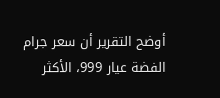أوضح التقرير أن سعر جرام الفضة عيار 999، الأكثر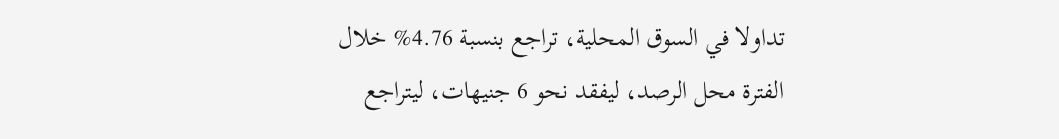تداولا في السوق المحلية، تراجع بنسبة 4.76% خلال الفترة محل الرصد، ليفقد نحو 6 جنيهات، ليتراجع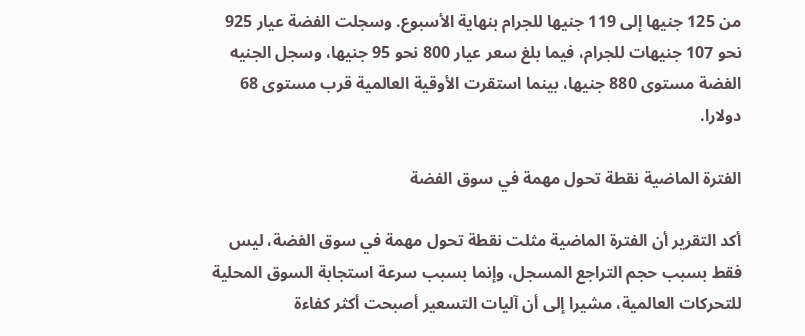من 125 جنيها إلى 119 جنيها للجرام بنهاية الأسبوع. وسجلت الفضة عيار 925 نحو 107 جنيهات للجرام، فيما بلغ سعر عيار 800 نحو 95 جنيها، وسجل الجنيه الفضة مستوى 880 جنيها، بينما استقرت الأوقية العالمية قرب مستوى 68 دولارا.

الفترة الماضية نقطة تحول مهمة في سوق الفضة

أكد التقرير أن الفترة الماضية مثلت نقطة تحول مهمة في سوق الفضة، ليس فقط بسبب حجم التراجع المسجل، وإنما بسبب سرعة استجابة السوق المحلية للتحركات العالمية، مشيرا إلى أن آليات التسعير أصبحت أكثر كفاءة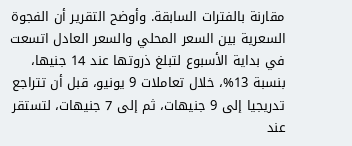مقارنة بالفترات السابقة. وأوضح التقرير أن الفجوة السعرية بين السعر المحلي والسعر العادل اتسعت في بداية الأسبوع لتبلغ ذروتها عند 14 جنيها، بنسبة 13%، خلال تعاملات 9 يونيو، قبل أن تتراجع تدريجيا إلى 9 جنيهات، ثم إلى 7 جنيهات، لتستقر عند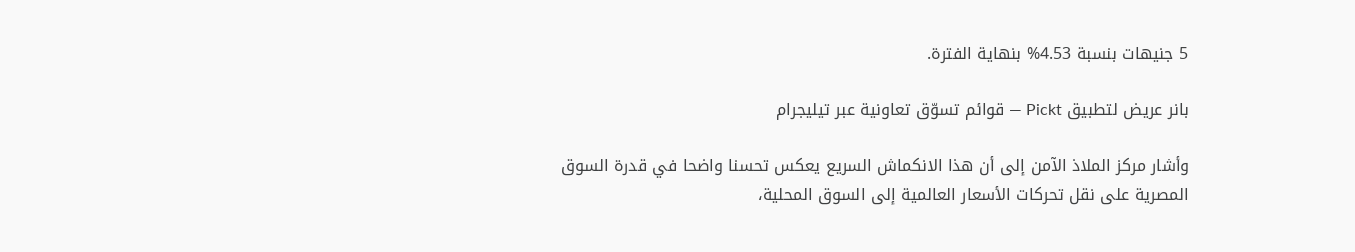5 جنيهات بنسبة 4.53% بنهاية الفترة.

بانر عريض لتطبيق Pickt — قوائم تسوّق تعاونية عبر تيليجرام

وأشار مركز الملاذ الآمن إلى أن هذا الانكماش السريع يعكس تحسنا واضحا في قدرة السوق المصرية على نقل تحركات الأسعار العالمية إلى السوق المحلية،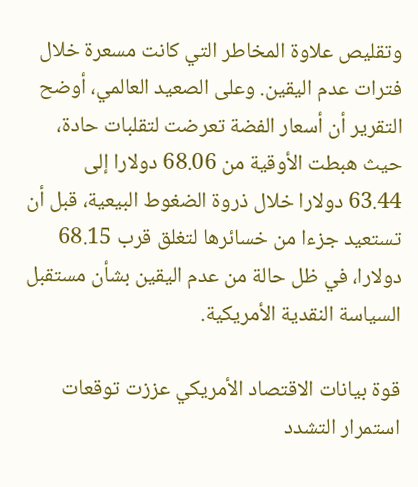وتقليص علاوة المخاطر التي كانت مسعرة خلال فترات عدم اليقين. وعلى الصعيد العالمي، أوضح التقرير أن أسعار الفضة تعرضت لتقلبات حادة، حيث هبطت الأوقية من 68.06 دولارا إلى 63.44 دولارا خلال ذروة الضغوط البيعية، قبل أن تستعيد جزءا من خسائرها لتغلق قرب 68.15 دولارا، في ظل حالة من عدم اليقين بشأن مستقبل السياسة النقدية الأمريكية.

قوة بيانات الاقتصاد الأمريكي عززت توقعات استمرار التشدد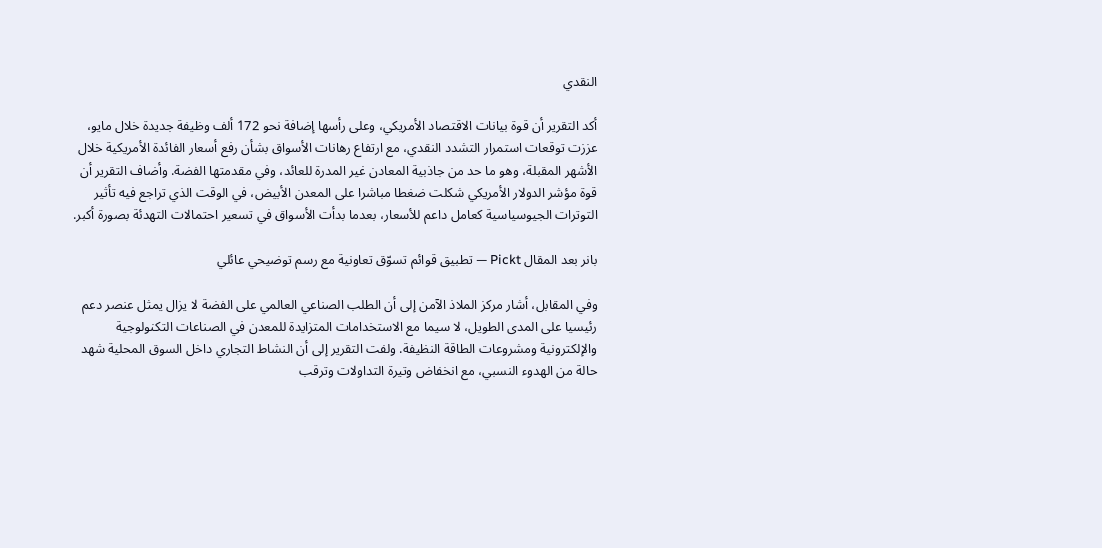النقدي

أكد التقرير أن قوة بيانات الاقتصاد الأمريكي، وعلى رأسها إضافة نحو 172 ألف وظيفة جديدة خلال مايو، عززت توقعات استمرار التشدد النقدي، مع ارتفاع رهانات الأسواق بشأن رفع أسعار الفائدة الأمريكية خلال الأشهر المقبلة، وهو ما حد من جاذبية المعادن غير المدرة للعائد، وفي مقدمتها الفضة. وأضاف التقرير أن قوة مؤشر الدولار الأمريكي شكلت ضغطا مباشرا على المعدن الأبيض، في الوقت الذي تراجع فيه تأثير التوترات الجيوسياسية كعامل داعم للأسعار، بعدما بدأت الأسواق في تسعير احتمالات التهدئة بصورة أكبر.

بانر بعد المقال Pickt — تطبيق قوائم تسوّق تعاونية مع رسم توضيحي عائلي

وفي المقابل، أشار مركز الملاذ الآمن إلى أن الطلب الصناعي العالمي على الفضة لا يزال يمثل عنصر دعم رئيسيا على المدى الطويل، لا سيما مع الاستخدامات المتزايدة للمعدن في الصناعات التكنولوجية والإلكترونية ومشروعات الطاقة النظيفة. ولفت التقرير إلى أن النشاط التجاري داخل السوق المحلية شهد حالة من الهدوء النسبي، مع انخفاض وتيرة التداولات وترقب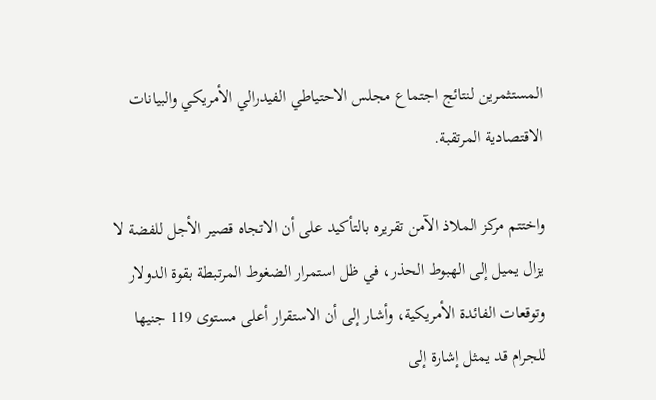المستثمرين لنتائج اجتماع مجلس الاحتياطي الفيدرالي الأمريكي والبيانات الاقتصادية المرتقبة.

واختتم مركز الملاذ الآمن تقريره بالتأكيد على أن الاتجاه قصير الأجل للفضة لا يزال يميل إلى الهبوط الحذر، في ظل استمرار الضغوط المرتبطة بقوة الدولار وتوقعات الفائدة الأمريكية، وأشار إلى أن الاستقرار أعلى مستوى 119 جنيها للجرام قد يمثل إشارة إلى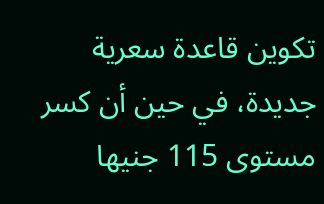تكوين قاعدة سعرية جديدة، في حين أن كسر مستوى 115 جنيها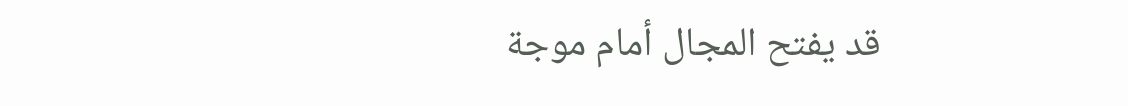قد يفتح المجال أمام موجة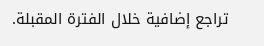تراجع إضافية خلال الفترة المقبلة.